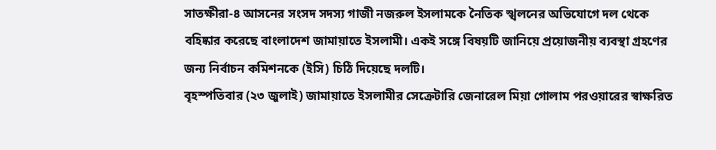সাতক্ষীরা-৪ আসনের সংসদ সদস্য গাজী নজরুল ইসলামকে নৈতিক স্খলনের অভিযোগে দল থেকে বহিষ্কার করেছে বাংলাদেশ জামায়াতে ইসলামী। একই সঙ্গে বিষয়টি জানিয়ে প্রয়োজনীয় ব্যবস্থা গ্রহণের জন্য নির্বাচন কমিশনকে (ইসি) চিঠি দিয়েছে দলটি।
বৃহস্পতিবার (২৩ জুলাই) জামায়াতে ইসলামীর সেক্রেটারি জেনারেল মিয়া গোলাম পরওয়ারের স্বাক্ষরিত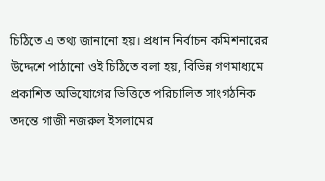চিঠিতে এ তথ্য জানানো হয়। প্রধান নির্বাচন কমিশনারের উদ্দেশে পাঠানো ওই চিঠিতে বলা হয়, বিভিন্ন গণমাধ্যমে প্রকাশিত অভিযোগের ভিত্তিতে পরিচালিত সাংগঠনিক তদন্তে গাজী নজরুল ইসলামের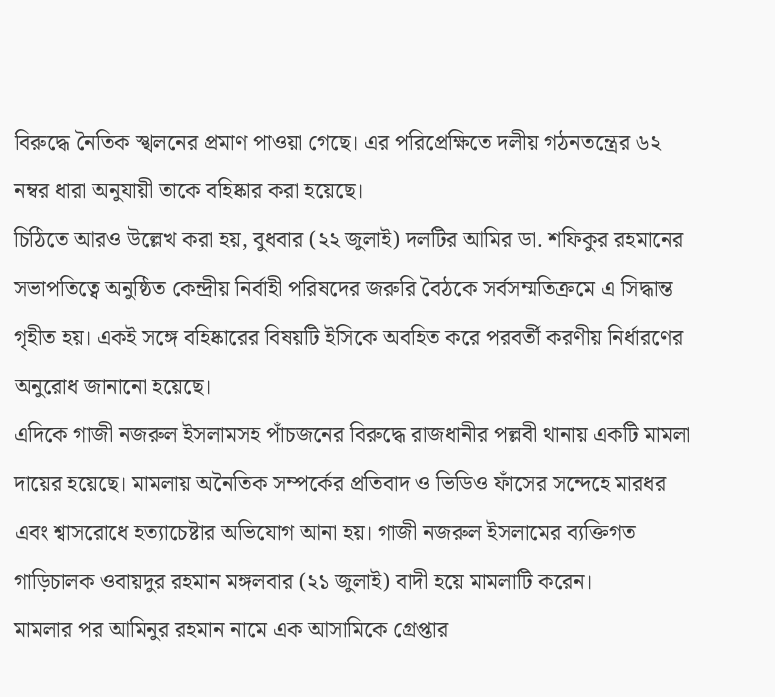বিরুদ্ধে নৈতিক স্খলনের প্রমাণ পাওয়া গেছে। এর পরিপ্রেক্ষিতে দলীয় গঠনতন্ত্রের ৬২ নম্বর ধারা অনুযায়ী তাকে বহিষ্কার করা হয়েছে।
চিঠিতে আরও উল্লেখ করা হয়, বুধবার (২২ জুলাই) দলটির আমির ডা. শফিকুর রহমানের সভাপতিত্বে অনুষ্ঠিত কেন্দ্রীয় নির্বাহী পরিষদের জরুরি বৈঠকে সর্বসম্মতিক্রমে এ সিদ্ধান্ত গৃহীত হয়। একই সঙ্গে বহিষ্কারের বিষয়টি ইসিকে অবহিত করে পরবর্তী করণীয় নির্ধারণের অনুরোধ জানানো হয়েছে।
এদিকে গাজী নজরুল ইসলামসহ পাঁচজনের বিরুদ্ধে রাজধানীর পল্লবী থানায় একটি মামলা দায়ের হয়েছে। মামলায় অনৈতিক সম্পর্কের প্রতিবাদ ও ভিডিও ফাঁসের সন্দেহে মারধর এবং শ্বাসরোধে হত্যাচেষ্টার অভিযোগ আনা হয়। গাজী নজরুল ইসলামের ব্যক্তিগত গাড়িচালক ওবায়দুর রহমান মঙ্গলবার (২১ জুলাই) বাদী হয়ে মামলাটি করেন।
মামলার পর আমিনুর রহমান নামে এক আসামিকে গ্রেপ্তার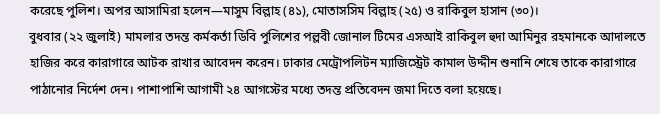করেছে পুলিশ। অপর আসামিরা হলেন—মাসুম বিল্লাহ (৪১), মোতাসসিম বিল্লাহ (২৫) ও রাকিবুল হাসান (৩০)।
বুধবার (২২ জুলাই) মামলার তদন্ত কর্মকর্তা ডিবি পুলিশের পল্লবী জোনাল টিমের এসআই রাকিবুল হুদা আমিনুর রহমানকে আদালতে হাজির করে কারাগারে আটক রাখার আবেদন করেন। ঢাকার মেট্রোপলিটন ম্যাজিস্ট্রেট কামাল উদ্দীন শুনানি শেষে তাকে কারাগারে পাঠানোর নির্দেশ দেন। পাশাপাশি আগামী ২৪ আগস্টের মধ্যে তদন্ত প্রতিবেদন জমা দিতে বলা হয়েছে।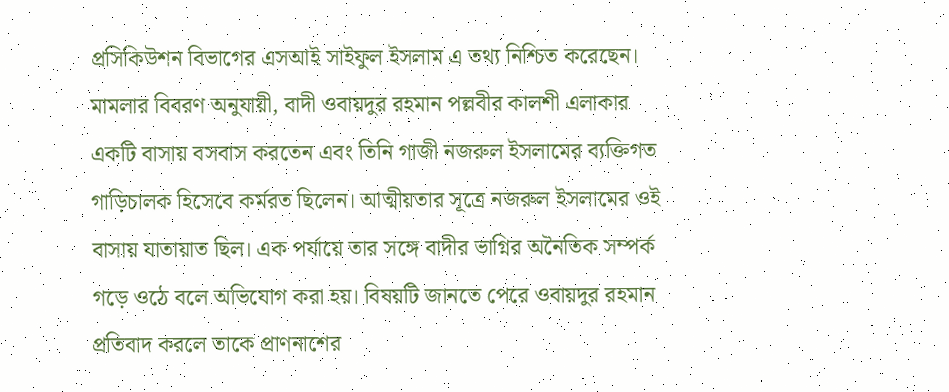প্রসিকিউশন বিভাগের এসআই সাইফুল ইসলাম এ তথ্য নিশ্চিত করেছেন।
মামলার বিবরণ অনুযায়ী, বাদী ওবায়দুর রহমান পল্লবীর কালশী এলাকার একটি বাসায় বসবাস করতেন এবং তিনি গাজী নজরুল ইসলামের ব্যক্তিগত গাড়িচালক হিসেবে কর্মরত ছিলেন। আত্মীয়তার সূত্রে নজরুল ইসলামের ওই বাসায় যাতায়াত ছিল। এক পর্যায়ে তার সঙ্গে বাদীর ভাগ্নির অনৈতিক সম্পর্ক গড়ে ওঠে বলে অভিযোগ করা হয়। বিষয়টি জানতে পেরে ওবায়দুর রহমান প্রতিবাদ করলে তাকে প্রাণনাশের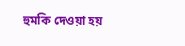হুমকি দেওয়া হয়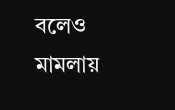বলেও মামলায়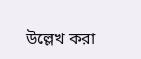উল্লেখ করা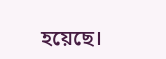হয়েছে।